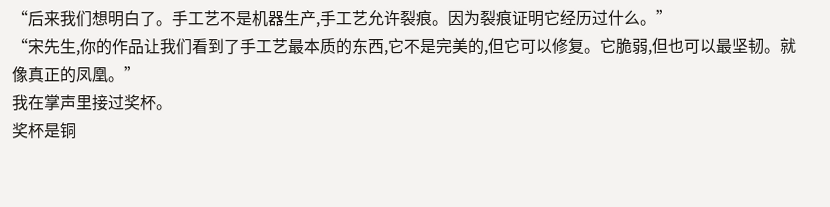“后来我们想明白了。手工艺不是机器生产,手工艺允许裂痕。因为裂痕证明它经历过什么。”
“宋先生,你的作品让我们看到了手工艺最本质的东西,它不是完美的,但它可以修复。它脆弱,但也可以最坚韧。就像真正的凤凰。”
我在掌声里接过奖杯。
奖杯是铜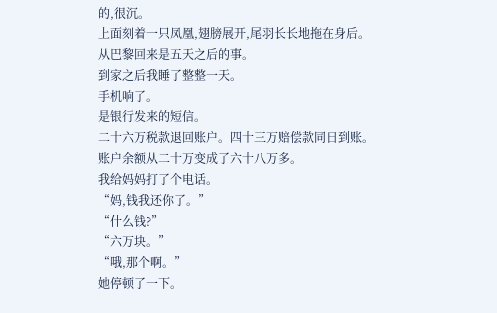的,很沉。
上面刻着一只凤凰,翅膀展开,尾羽长长地拖在身后。
从巴黎回来是五天之后的事。
到家之后我睡了整整一天。
手机响了。
是银行发来的短信。
二十六万税款退回账户。四十三万赔偿款同日到账。
账户余额从二十万变成了六十八万多。
我给妈妈打了个电话。
“妈,钱我还你了。”
“什么钱?”
“六万块。”
“哦,那个啊。”
她停顿了一下。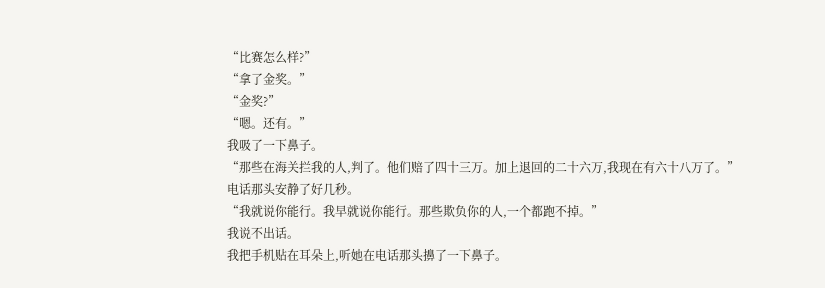“比赛怎么样?”
“拿了金奖。”
“金奖?”
“嗯。还有。”
我吸了一下鼻子。
“那些在海关拦我的人,判了。他们赔了四十三万。加上退回的二十六万,我现在有六十八万了。”
电话那头安静了好几秒。
“我就说你能行。我早就说你能行。那些欺负你的人,一个都跑不掉。”
我说不出话。
我把手机贴在耳朵上,听她在电话那头擤了一下鼻子。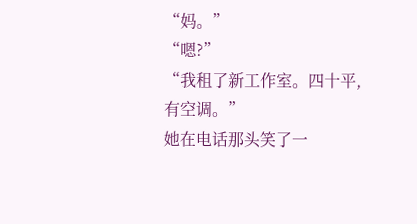“妈。”
“嗯?”
“我租了新工作室。四十平,有空调。”
她在电话那头笑了一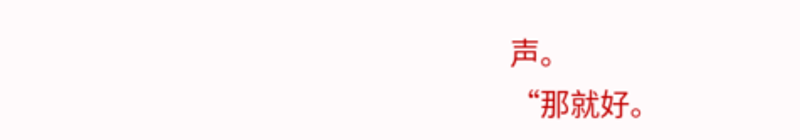声。
“那就好。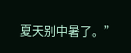夏天别中暑了。”